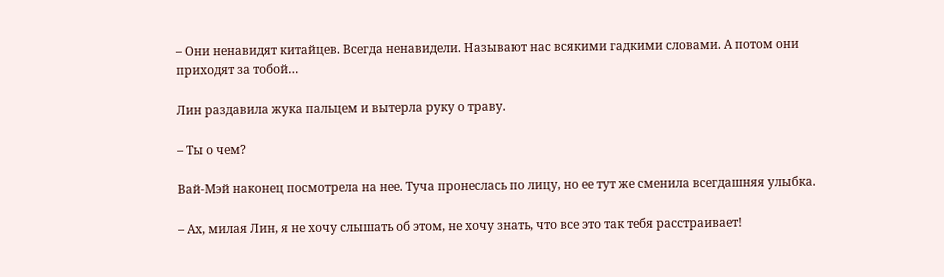– Они ненавидят китайцев. Всегда ненавидели. Называют нас всякими гадкими словами. А потом они приходят за тобой…

Лин раздавила жука пальцем и вытерла руку о траву.

– Ты о чем?

Вай-Мэй наконец посмотрела на нее. Туча пронеслась по лицу, но ее тут же сменила всегдашняя улыбка.

– Ах, милая Лин, я не хочу слышать об этом, не хочу знать, что все это так тебя расстраивает!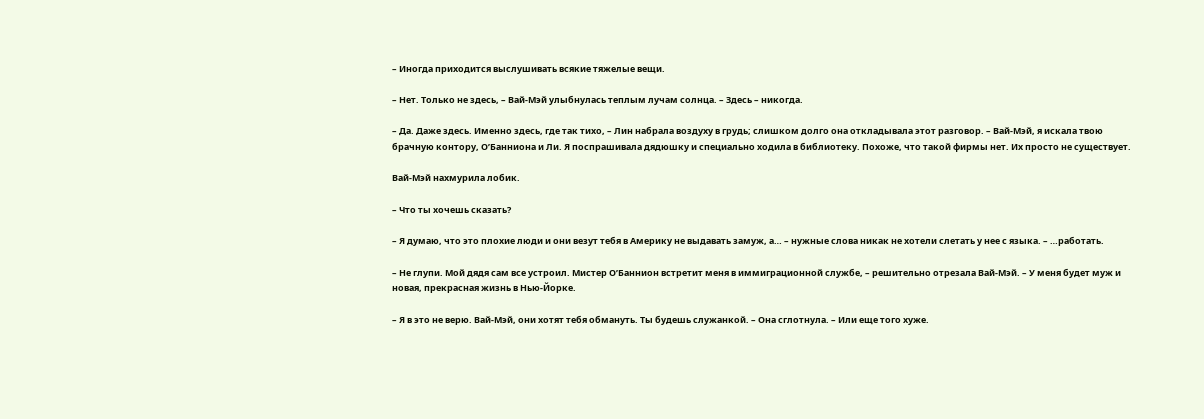– Иногда приходится выслушивать всякие тяжелые вещи.

– Нет. Только не здесь, – Вай-Мэй улыбнулась теплым лучам солнца. – Здесь – никогда.

– Да. Даже здесь. Именно здесь, где так тихо, – Лин набрала воздуху в грудь; слишком долго она откладывала этот разговор. – Вай-Мэй, я искала твою брачную контору, О’Банниона и Ли. Я поспрашивала дядюшку и специально ходила в библиотеку. Похоже, что такой фирмы нет. Их просто не существует.

Вай-Мэй нахмурила лобик.

– Что ты хочешь сказать?

– Я думаю, что это плохие люди и они везут тебя в Америку не выдавать замуж, а… – нужные слова никак не хотели слетать у нее с языка. – …работать.

– Не глупи. Мой дядя сам все устроил. Мистер О’Баннион встретит меня в иммиграционной службе, – решительно отрезала Вай-Мэй. – У меня будет муж и новая, прекрасная жизнь в Нью-Йорке.

– Я в это не верю. Вай-Мэй, они хотят тебя обмануть. Ты будешь служанкой. – Она сглотнула. – Или еще того хуже.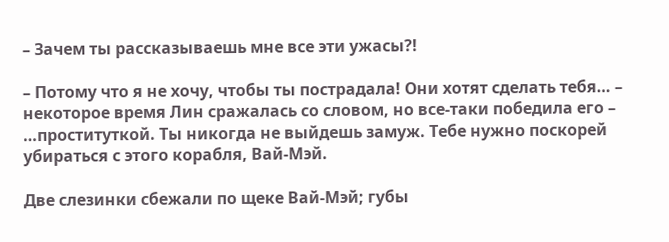– Зачем ты рассказываешь мне все эти ужасы?!

– Потому что я не хочу, чтобы ты пострадала! Они хотят сделать тебя… – некоторое время Лин сражалась со словом, но все-таки победила его – …проституткой. Ты никогда не выйдешь замуж. Тебе нужно поскорей убираться с этого корабля, Вай-Мэй.

Две слезинки сбежали по щеке Вай-Мэй; губы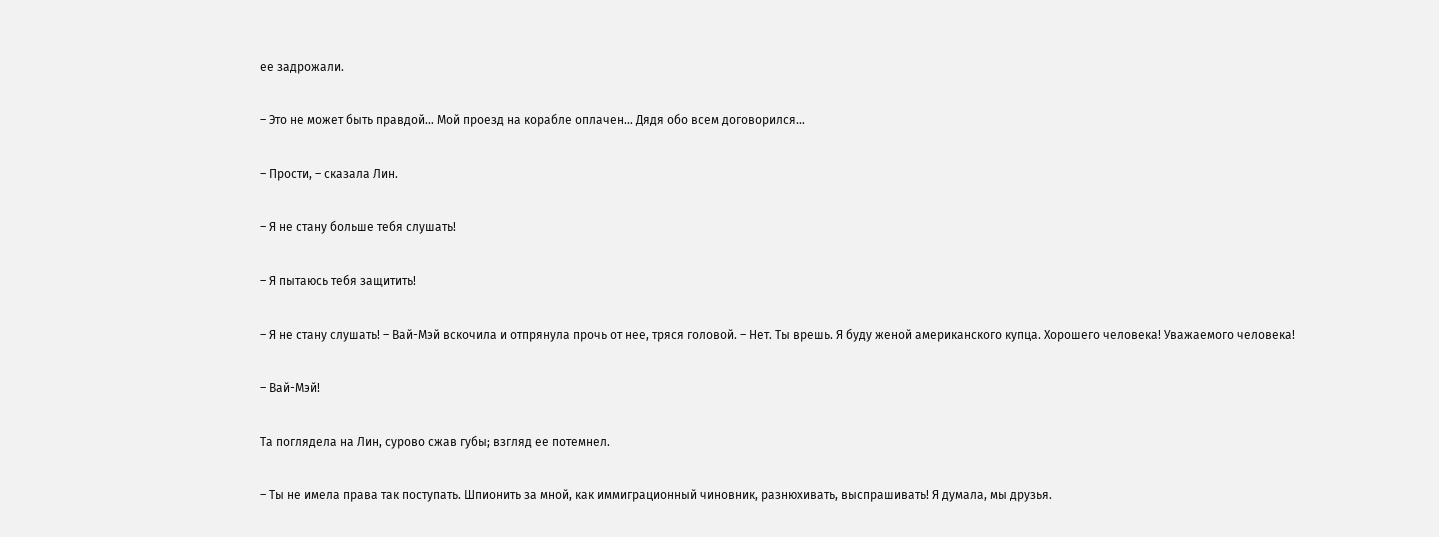ее задрожали.

– Это не может быть правдой… Мой проезд на корабле оплачен… Дядя обо всем договорился…

– Прости, – сказала Лин.

– Я не стану больше тебя слушать!

– Я пытаюсь тебя защитить!

– Я не стану слушать! – Вай-Мэй вскочила и отпрянула прочь от нее, тряся головой. – Нет. Ты врешь. Я буду женой американского купца. Хорошего человека! Уважаемого человека!

– Вай-Мэй!

Та поглядела на Лин, сурово сжав губы; взгляд ее потемнел.

– Ты не имела права так поступать. Шпионить за мной, как иммиграционный чиновник, разнюхивать, выспрашивать! Я думала, мы друзья.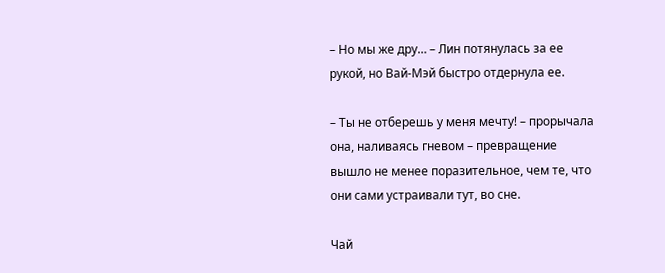– Но мы же дру… – Лин потянулась за ее рукой, но Вай-Мэй быстро отдернула ее.

– Ты не отберешь у меня мечту! – прорычала она, наливаясь гневом – превращение вышло не менее поразительное, чем те, что они сами устраивали тут, во сне.

Чай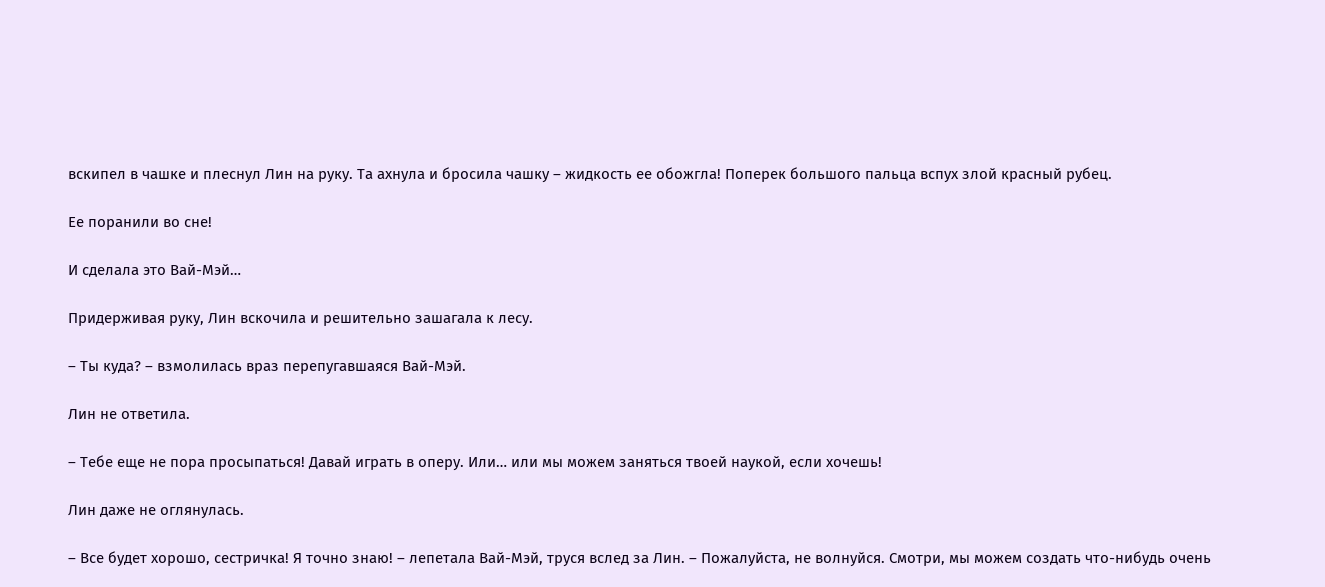вскипел в чашке и плеснул Лин на руку. Та ахнула и бросила чашку – жидкость ее обожгла! Поперек большого пальца вспух злой красный рубец.

Ее поранили во сне!

И сделала это Вай-Мэй…

Придерживая руку, Лин вскочила и решительно зашагала к лесу.

– Ты куда? – взмолилась враз перепугавшаяся Вай-Мэй.

Лин не ответила.

– Тебе еще не пора просыпаться! Давай играть в оперу. Или… или мы можем заняться твоей наукой, если хочешь!

Лин даже не оглянулась.

– Все будет хорошо, сестричка! Я точно знаю! – лепетала Вай-Мэй, труся вслед за Лин. – Пожалуйста, не волнуйся. Смотри, мы можем создать что-нибудь очень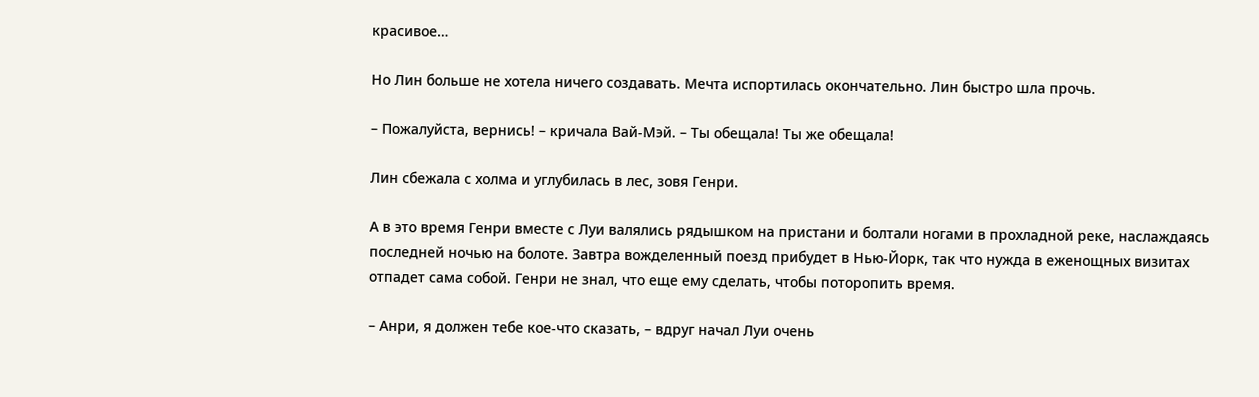красивое…

Но Лин больше не хотела ничего создавать. Мечта испортилась окончательно. Лин быстро шла прочь.

– Пожалуйста, вернись! – кричала Вай-Мэй. – Ты обещала! Ты же обещала!

Лин сбежала с холма и углубилась в лес, зовя Генри.

А в это время Генри вместе с Луи валялись рядышком на пристани и болтали ногами в прохладной реке, наслаждаясь последней ночью на болоте. Завтра вожделенный поезд прибудет в Нью-Йорк, так что нужда в еженощных визитах отпадет сама собой. Генри не знал, что еще ему сделать, чтобы поторопить время.

– Анри, я должен тебе кое-что сказать, – вдруг начал Луи очень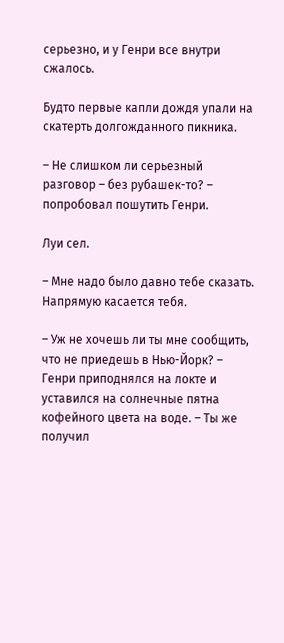серьезно, и у Генри все внутри сжалось.

Будто первые капли дождя упали на скатерть долгожданного пикника.

– Не слишком ли серьезный разговор – без рубашек-то? – попробовал пошутить Генри.

Луи сел.

– Мне надо было давно тебе сказать. Напрямую касается тебя.

– Уж не хочешь ли ты мне сообщить, что не приедешь в Нью-Йорк? – Генри приподнялся на локте и уставился на солнечные пятна кофейного цвета на воде. – Ты же получил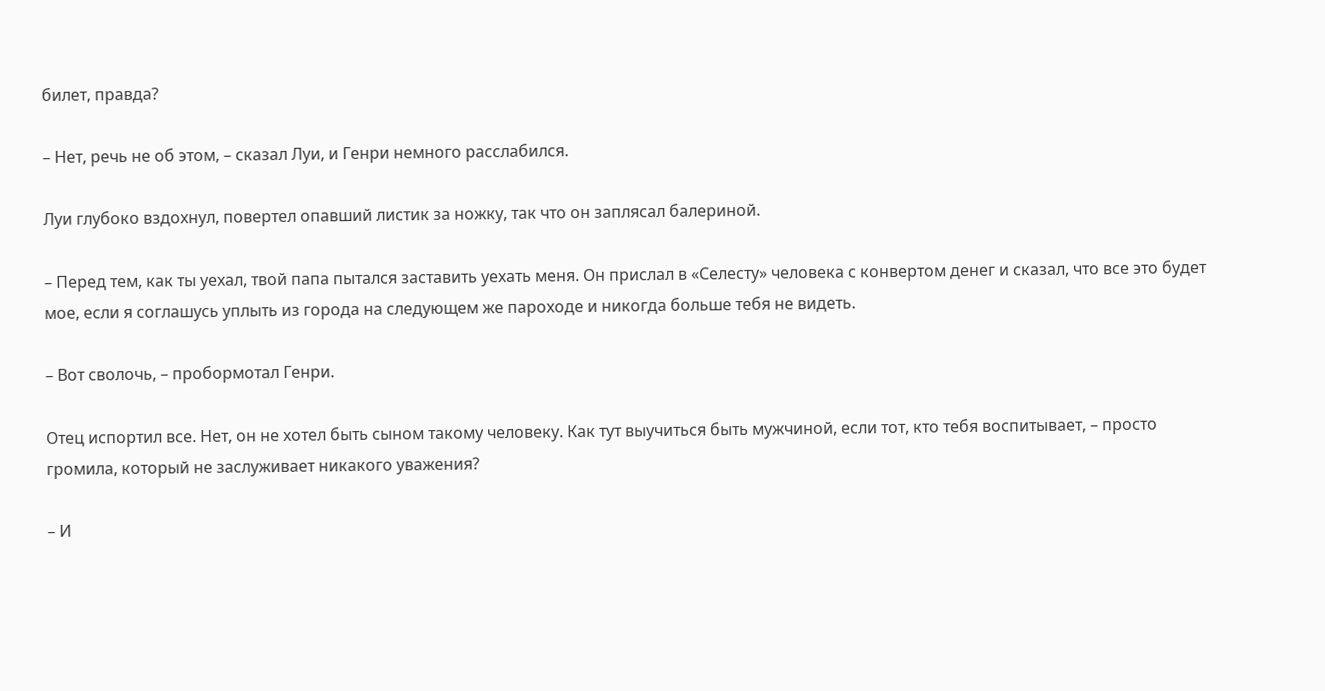билет, правда?

– Нет, речь не об этом, – сказал Луи, и Генри немного расслабился.

Луи глубоко вздохнул, повертел опавший листик за ножку, так что он заплясал балериной.

– Перед тем, как ты уехал, твой папа пытался заставить уехать меня. Он прислал в «Селесту» человека с конвертом денег и сказал, что все это будет мое, если я соглашусь уплыть из города на следующем же пароходе и никогда больше тебя не видеть.

– Вот сволочь, – пробормотал Генри.

Отец испортил все. Нет, он не хотел быть сыном такому человеку. Как тут выучиться быть мужчиной, если тот, кто тебя воспитывает, – просто громила, который не заслуживает никакого уважения?

– И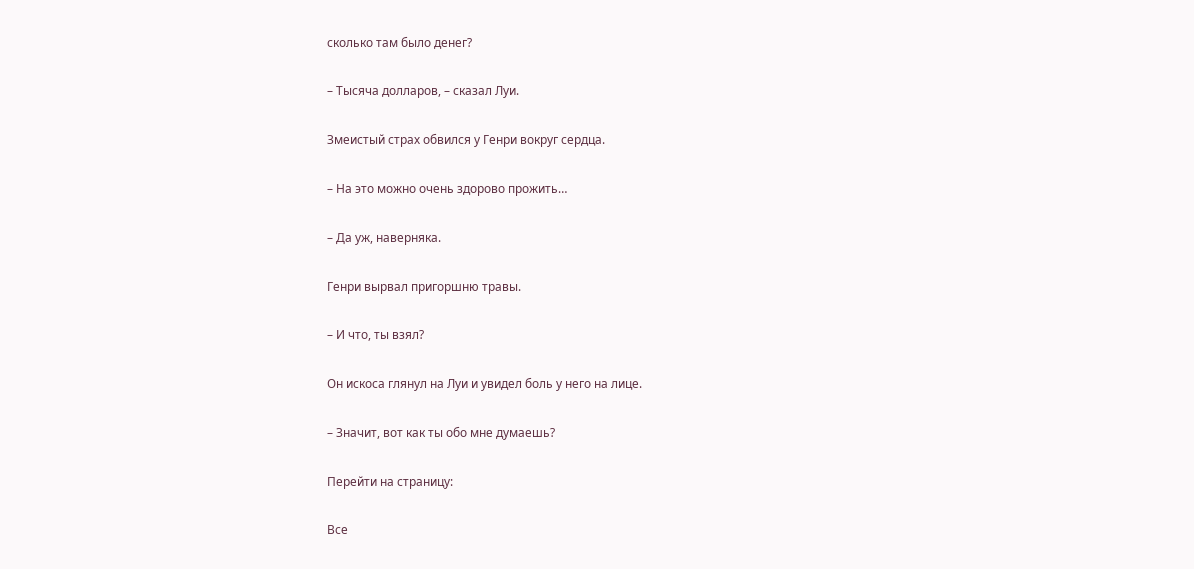сколько там было денег?

– Тысяча долларов, – сказал Луи.

Змеистый страх обвился у Генри вокруг сердца.

– На это можно очень здорово прожить…

– Да уж, наверняка.

Генри вырвал пригоршню травы.

– И что, ты взял?

Он искоса глянул на Луи и увидел боль у него на лице.

– Значит, вот как ты обо мне думаешь?

Перейти на страницу:

Все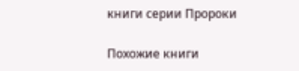книги серии Пророки

Похожие книги